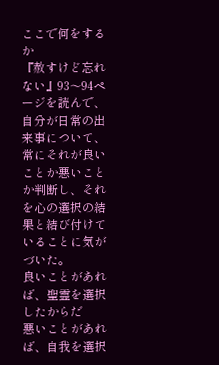ここで何をするか
『赦すけど忘れない』93〜94ページを読んで、
自分が日常の出来事について、常にそれが良いことか悪いことか判断し、それを心の選択の結果と結び付けていることに気がづいた。
良いことがあれば、聖霊を選択したからだ
悪いことがあれば、自我を選択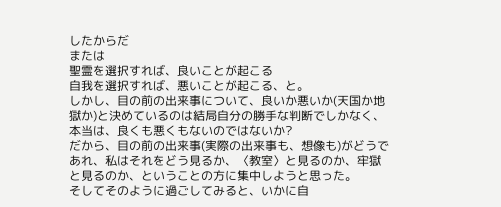したからだ
または
聖霊を選択すれば、良いことが起こる
自我を選択すれば、悪いことが起こる、と。
しかし、目の前の出来事について、良いか悪いか(天国か地獄か)と決めているのは結局自分の勝手な判断でしかなく、本当は、良くも悪くもないのではないか?
だから、目の前の出来事(実際の出来事も、想像も)がどうであれ、私はそれをどう見るか、〈教室〉と見るのか、牢獄と見るのか、ということの方に集中しようと思った。
そしてそのように過ごしてみると、いかに自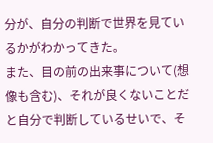分が、自分の判断で世界を見ているかがわかってきた。
また、目の前の出来事について(想像も含む)、それが良くないことだと自分で判断しているせいで、そ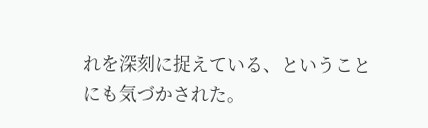れを深刻に捉えている、ということにも気づかされた。